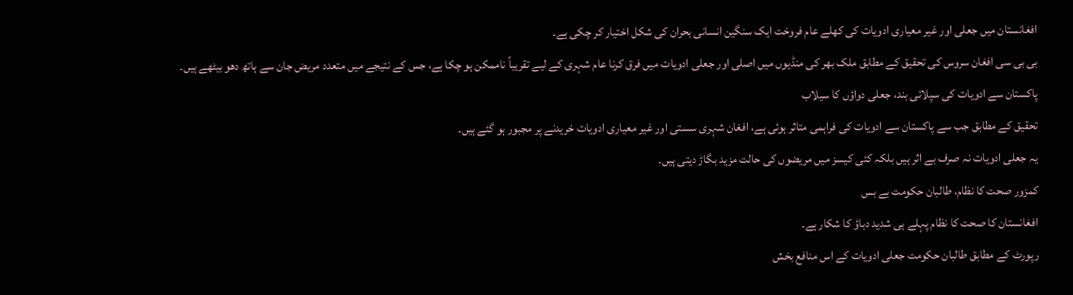افغانستان میں جعلی اور غیر معیاری ادویات کی کھلے عام فروخت ایک سنگین انسانی بحران کی شکل اختیار کر چکی ہے۔
بی بی سی افغان سروس کی تحقیق کے مطابق ملک بھر کی منڈیوں میں اصلی اور جعلی ادویات میں فرق کرنا عام شہری کے لیے تقریباً ناممکن ہو چکا ہے، جس کے نتیجے میں متعدد مریض جان سے ہاتھ دھو بیٹھے ہیں۔
پاکستان سے ادویات کی سپلائی بند، جعلی دواؤں کا سیلاب
تحقیق کے مطابق جب سے پاکستان سے ادویات کی فراہمی متاثر ہوئی ہے، افغان شہری سستی اور غیر معیاری ادویات خریدنے پر مجبور ہو گئے ہیں۔
یہ جعلی ادویات نہ صرف بے اثر ہیں بلکہ کئی کیسز میں مریضوں کی حالت مزید بگاڑ دیتی ہیں۔
کمزور صحت کا نظام، طالبان حکومت بے بس
افغانستان کا صحت کا نظام پہلے ہی شدید دباؤ کا شکار ہے۔
رپورٹ کے مطابق طالبان حکومت جعلی ادویات کے اس منافع بخش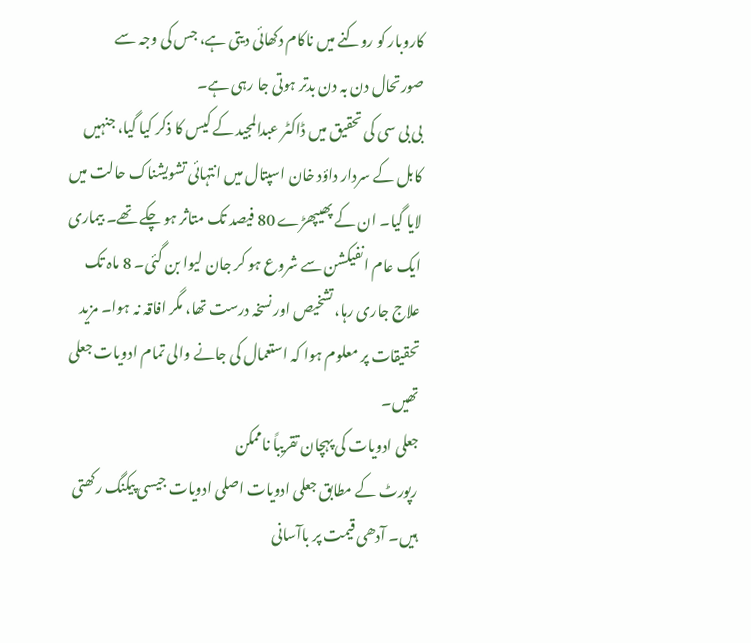کاروبار کو روکنے میں ناکام دکھائی دیتی ہے، جس کی وجہ سے صورتحال دن بہ دن بدتر ہوتی جا رہی ہے۔
بی بی سی کی تحقیق میں ڈاکٹر عبدالمجید کے کیس کا ذکر کیا گیا، جنہیں کابل کے سردار داؤد خان اسپتال میں انتہائی تشویشناک حالت میں لایا گیا۔ ان کے پھیپھڑے 80 فیصد تک متاثر ہو چکے تھے۔ بیماری ایک عام انفیکشن سے شروع ہو کر جان لیوا بن گئی۔ 8 ماہ تک علاج جاری رہا، تشخیص اور نسخہ درست تھا، مگر افاقہ نہ ہوا۔ مزید تحقیقات پر معلوم ہوا کہ استعمال کی جانے والی تمام ادویات جعلی تھیں۔
جعلی ادویات کی پہچان تقریباً ناممکن
رپورٹ کے مطابق جعلی ادویات اصلی ادویات جیسی پیکنگ رکھتی ہیں۔ آدھی قیمت پر باآسانی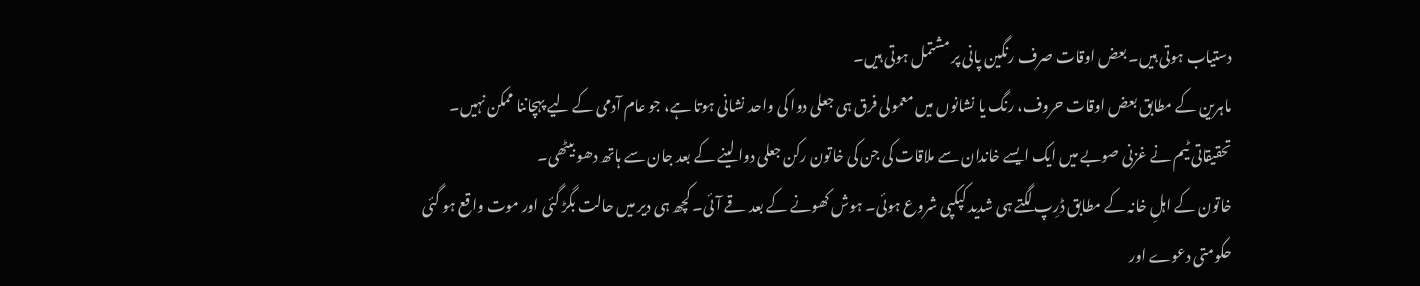دستیاب ہوتی ہیں۔ بعض اوقات صرف رنگین پانی پر مشتمل ہوتی ہیں۔
ماہرین کے مطابق بعض اوقات حروف، رنگ یا نشانوں میں معمولی فرق ہی جعلی دوا کی واحد نشانی ہوتا ہے، جو عام آدمی کے لیے پہچاننا ممکن نہیں۔
تحقیقاتی ٹیم نے غزنی صوبے میں ایک ایسے خاندان سے ملاقات کی جن کی خاتون رکن جعلی دوا لینے کے بعد جان سے ہاتھ دھو بیٹھی۔
خاتون کے اہلِ خانہ کے مطابق ڈرِپ لگتے ہی شدید کپکپی شروع ہوئی۔ ہوش کھونے کے بعد قے آئی۔ کچھ ہی دیر میں حالت بگڑ گئی اور موت واقع ہو گئی
حکومتی دعوے اور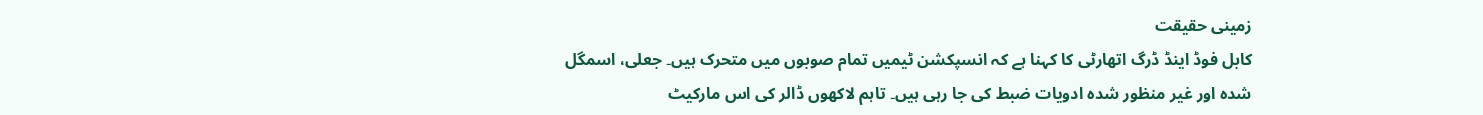زمینی حقیقت
کابل فوڈ اینڈ ڈرگ اتھارٹی کا کہنا ہے کہ انسپکشن ٹیمیں تمام صوبوں میں متحرک ہیں۔ جعلی، اسمگل شدہ اور غیر منظور شدہ ادویات ضبط کی جا رہی ہیں۔ تاہم لاکھوں ڈالر کی اس مارکیٹ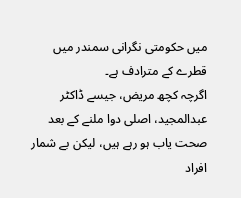میں حکومتی نگرانی سمندر میں قطرے کے مترادف ہے۔
اگرچہ کچھ مریض، جیسے ڈاکٹر عبدالمجید، اصلی دوا ملنے کے بعد صحت یاب ہو رہے ہیں، لیکن بے شمار افراد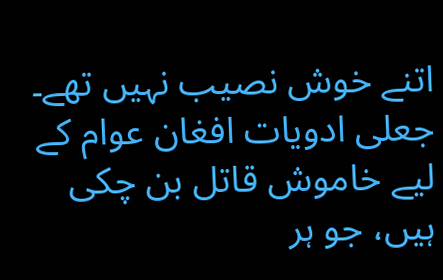اتنے خوش نصیب نہیں تھے۔
جعلی ادویات افغان عوام کے لیے خاموش قاتل بن چکی ہیں، جو ہر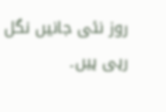روز نئی جانیں نگل رہی ہیں۔